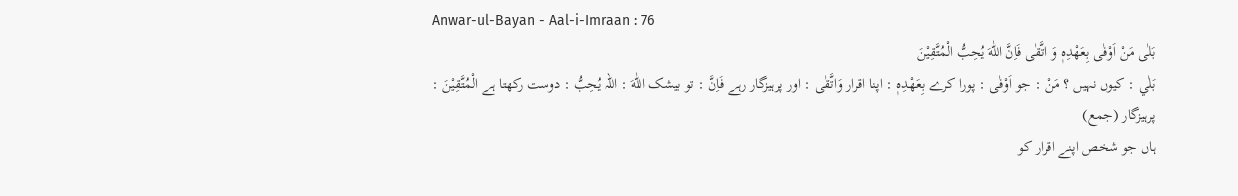Anwar-ul-Bayan - Aal-i-Imraan : 76
بَلٰى مَنْ اَوْفٰى بِعَهْدِهٖ وَ اتَّقٰى فَاِنَّ اللّٰهَ یُحِبُّ الْمُتَّقِیْنَ
بَلٰي : کیوں نہیں ؟ مَنْ : جو اَوْفٰى : پورا کرے بِعَهْدِهٖ : اپنا اقرار وَاتَّقٰى : اور پرہیزگار رہے فَاِنَّ : تو بیشک اللّٰهَ : اللہ يُحِبُّ : دوست رکھتا ہے الْمُتَّقِيْنَ : پرہیزگار (جمع)
ہاں جو شخص اپنے اقرار کو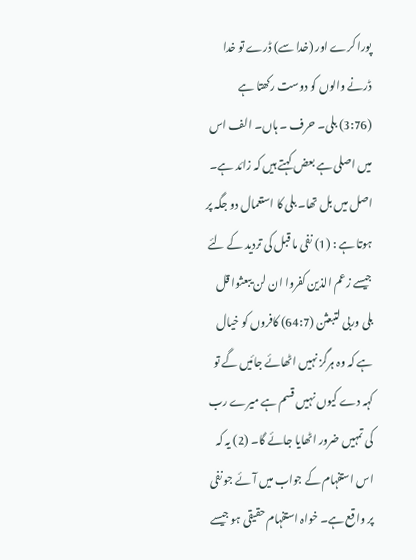پورا کرے اور (خدا سے) ڈرے تو خدا ڈرنے والوں کو دوست رکھتا ہے
(3:76) بلی۔ حرف ۔ ہاں۔ الف اس میں اصلی ہے بعض کہتے ہیں کہ زائد ہے۔ اصل میں بل تھا۔ بلی کا استعمال دو جگہ پر ہوتا ہے : (1) نفی ما قبل کی تردید کے لئے جیسے زعم الذین کفروا ان لن یبعثوا قل بلی وربی لتبعثن (64:7) کافروں کو خیال ہے کہ وہ ہرگز نہیں اٹھائے جائیں گے تو کہہ دے کیوں نہیں قسم ہے میرے رب کی تمہیں ضرور اٹھایا جائے گا۔ (2) یہ کہ اس استفہام کے جواب میں آئے جو نفی پر واقع ہے۔ خواہ استفہام حقیقی ہو جیسے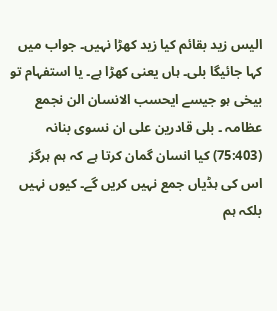الیس زید بقائم کیا زید کھڑا نہیں۔ جواب میں کہا جائیگا بلی۔ ہاں یعنی کھڑا ہے۔ یا استفہام تو بیخی ہو جیسے ایحسب الانسان الن نجمع عظامہ ۔ بلی قادرین علی ان نسوی بنانہ (75:403) کیا انسان گمان کرتا ہے کہ ہم ہرگز اس کی ہڈیاں جمع نہیں کریں گے۔ کیوں نہیں بلکہ ہم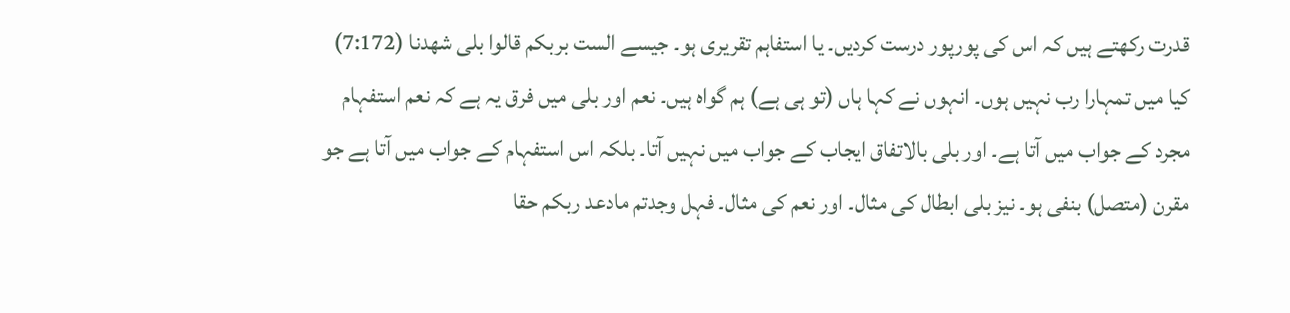قدرت رکھتے ہیں کہ اس کی پورپور درست کردیں۔ یا استفاہم تقریری ہو۔ جیسے الست بربکم قالوا بلی شھدنا (7:172) کیا میں تمہارا رب نہیں ہوں۔ انہوں نے کہا ہاں (تو ہی ہے) ہم گواہ ہیں۔ نعم اور بلی میں فرق یہ ہے کہ نعم استفہام مجرد کے جواب میں آتا ہے۔ اور بلی بالاتفاق ایجاب کے جواب میں نہیں آتا۔ بلکہ اس استفہام کے جواب میں آتا ہے جو مقرن (متصل) بنفی ہو۔ نیز بلی ابطال کی مثال۔ اور نعم کی مثال۔ فہل وجدتم مادعد ربکم حقا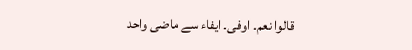قالوا نعم۔ اوفی۔ ایفاء سے ماضی واحد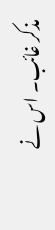مذکر غائب۔ اس نے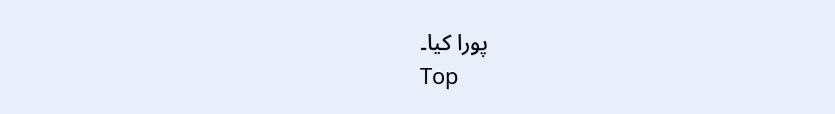پورا کیا۔
Top